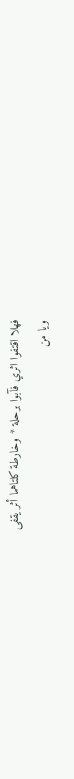فهلا اقتفوا اثري فآبوا برحلة * وخارطة كلتاهما أثر يقفى
ويا من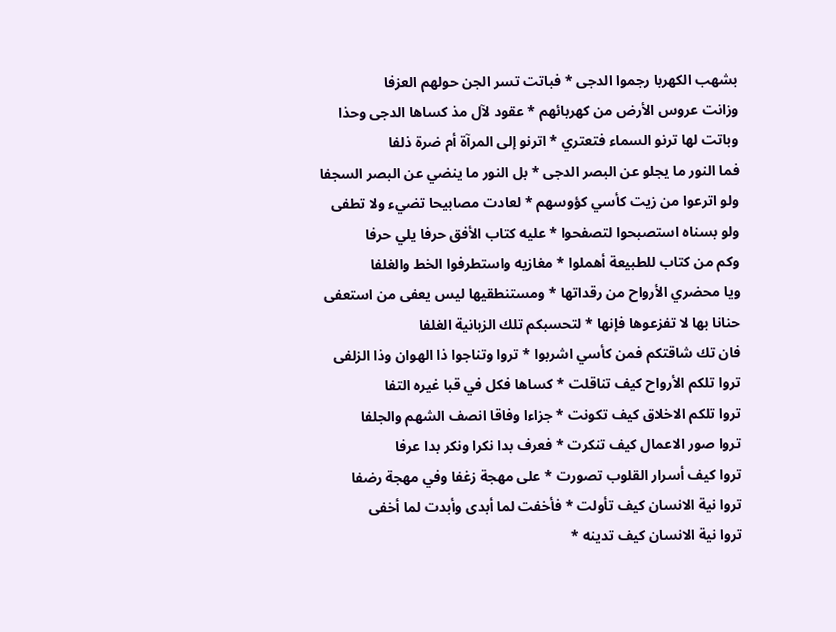بشهب الكهربا رجموا الدجى * فباتت تسر الجن حولهم العزفا
وزانت عروس الأرض من كهربائهم * عقود لآل مذ كساها الدجى وحذا
وباتت لها ترنو السماء فتعتري * اترنو إلى المرآة أم ضرة ذلفا
فما النور ما يجلو عن البصر الدجى * بل النور ما ينضي عن البصر السجفا
ولو اترعوا من زيت كأسي كؤوسهم * لعادت مصابيحا تضيء ولا تطفى
ولو بسناه استصبحوا لتصفحوا * عليه كتاب الأفق حرفا يلي حرفا
وكم من كتاب للطبيعة أهملوا * مغازيه واستطرفوا الخط والغلفا
ويا محضري الأرواح من رقداتها * ومستنطقيها ليس يعفى من استعفى
حنانا بها لا تفزعوها فإنها * لتحسبكم تلك الزبانية الغلفا
فان تك شاقتكم فمن كأسي اشربوا * تروا وتناجوا ذا الهوان وذا الزلفى
تروا تلكم الأرواح كيف تناقلت * كساها فكل في قبا غيره التفا
تروا تلكم الاخلاق كيف تكونت * جزاءا وفاقا انصف الشهم والجلفا
تروا صور الاعمال كيف تنكرت * فعرف بدا نكرا ونكر بدا عرفا
تروا كيف أسرار القلوب تصورت * على مهجة زغفا وفي مهجة رضفا
تروا نية الانسان كيف تأولت * فأخفت لما أبدى وأبدت لما أخفى
تروا نية الانسان كيف تدينه *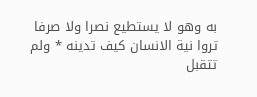به وهو لا يستطيع نصرا ولا صرفا
تروا نية الانسان كيف تدينه * ولم تتقبل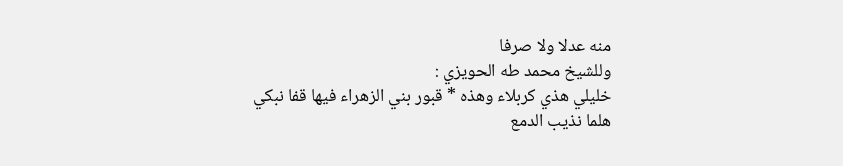منه عدلا ولا صرفا
وللشيخ محمد طه الحويزي :
خليلي هذي كربلاء وهذه * قبور بني الزهراء فيها قفا نبكي
هلما نذيب الدمع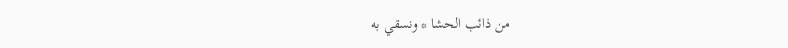من ذائب الحشا * ونسقي به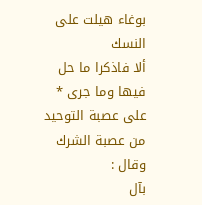بوغاء هيلت على النسك
ألا فاذكرا ما حل فيها وما جرى * على عصبة التوحيد من عصبة الشرك
وقال :
بآل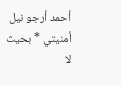أحمد أرجو نيل أمنيتي * بحيث لا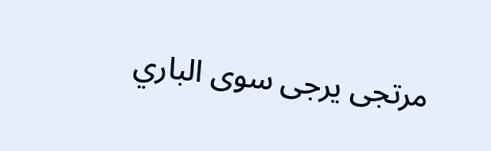مرتجى يرجى سوى الباري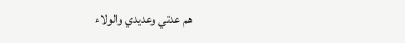هم عدتي وعديدي والولاء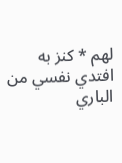لهم * كنز به افتدي نفسي من الباري